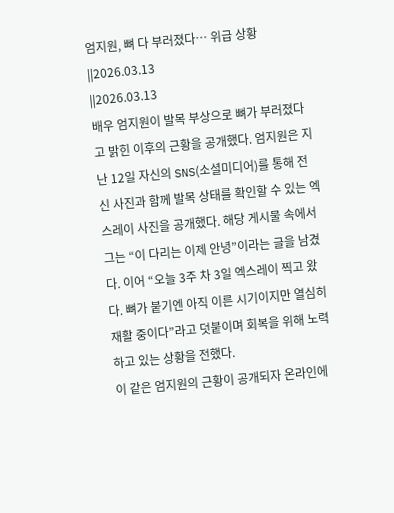엄지원, 뼈 다 부러졌다… 위급 상황
||2026.03.13
||2026.03.13
배우 엄지원이 발목 부상으로 뼈가 부러졌다고 밝힌 이후의 근황을 공개했다. 엄지원은 지난 12일 자신의 SNS(소셜미디어)를 통해 전신 사진과 함께 발목 상태를 확인할 수 있는 엑스레이 사진을 공개했다. 해당 게시물 속에서 그는 “이 다리는 이제 안녕”이라는 글을 남겼다. 이어 “오늘 3주 차 3일 엑스레이 찍고 왔다. 뼈가 붙기엔 아직 이른 시기이지만 열심히 재활 중이다”라고 덧붙이며 회복을 위해 노력하고 있는 상황을 전했다.
이 같은 엄지원의 근황이 공개되자 온라인에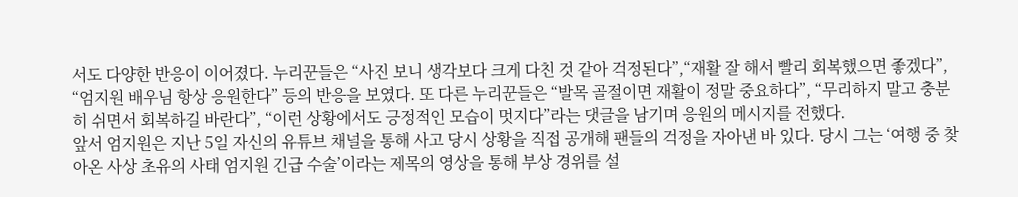서도 다양한 반응이 이어졌다. 누리꾼들은 “사진 보니 생각보다 크게 다친 것 같아 걱정된다”,“재활 잘 해서 빨리 회복했으면 좋겠다”, “엄지원 배우님 항상 응원한다” 등의 반응을 보였다. 또 다른 누리꾼들은 “발목 골절이면 재활이 정말 중요하다”, “무리하지 말고 충분히 쉬면서 회복하길 바란다”, “이런 상황에서도 긍정적인 모습이 멋지다”라는 댓글을 남기며 응원의 메시지를 전했다.
앞서 엄지원은 지난 5일 자신의 유튜브 채널을 통해 사고 당시 상황을 직접 공개해 팬들의 걱정을 자아낸 바 있다. 당시 그는 ‘여행 중 찾아온 사상 초유의 사태 엄지원 긴급 수술’이라는 제목의 영상을 통해 부상 경위를 설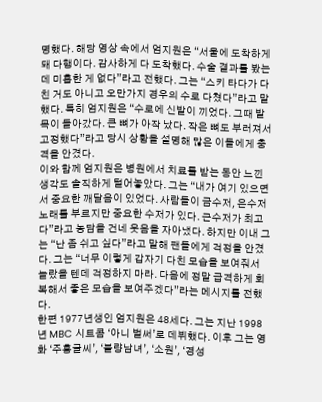명했다. 해당 영상 속에서 엄지원은 “서울에 도착하게 돼 다행이다. 감사하게 다 도착했다. 수술 결과를 봤는데 미흡한 게 없다”라고 전했다. 그는 “스키 타다가 다친 거도 아니고 오만가지 경우의 수로 다쳤다”라고 말했다. 특히 엄지원은 “수로에 신발이 끼었다. 그때 발목이 돌아갔다. 큰 뼈가 아작 났다. 작은 뼈도 부러져서 고정했다”라고 당시 상황을 설명해 많은 이들에게 충격을 안겼다.
이와 함께 엄지원은 병원에서 치료를 받는 동안 느낀 생각도 솔직하게 털어놓았다. 그는 “내가 여기 있으면서 중요한 깨달음이 있었다. 사람들이 금수저, 은수저 노래를 부르지만 중요한 수저가 있다. 근수저가 최고다”라고 농담을 건네 웃음을 자아냈다. 하지만 이내 그는 “난 좀 쉬고 싶다”라고 말해 팬들에게 걱정을 안겼다. 그는 “너무 이렇게 갑자기 다친 모습을 보여줘서 놀랐을 텐데 걱정하지 마라. 다음에 정말 급격하게 회복해서 좋은 모습을 보여주겠다”라는 메시지를 전했다.
한편 1977년생인 엄지원은 48세다. 그는 지난 1998년 MBC 시트콤 ‘아니 벌써’로 데뷔했다. 이후 그는 영화 ‘주홍글씨’, ‘불량남녀’, ‘소원’, ‘경성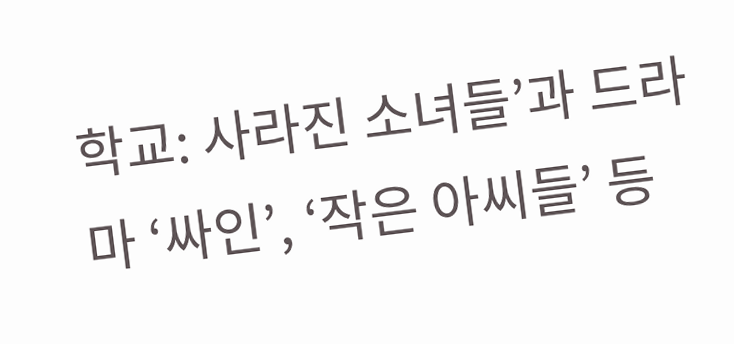학교: 사라진 소녀들’과 드라마 ‘싸인’, ‘작은 아씨들’ 등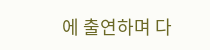에 출연하며 다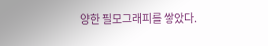양한 필모그래피를 쌓았다.